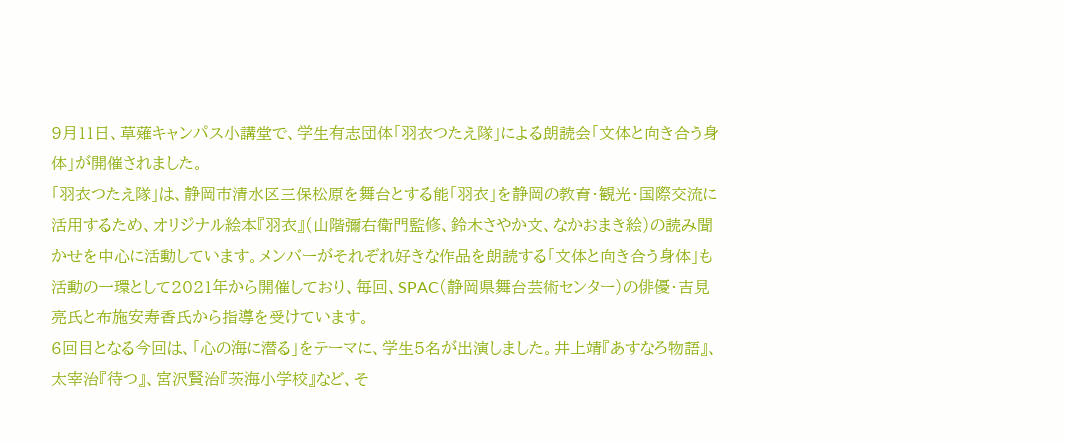9月11日、草薙キャンパス小講堂で、学生有志団体「羽衣つたえ隊」による朗読会「文体と向き合う身体」が開催されました。
「羽衣つたえ隊」は、静岡市清水区三保松原を舞台とする能「羽衣」を静岡の教育・観光・国際交流に活用するため、オリジナル絵本『羽衣』(山階彌右衛門監修、鈴木さやか文、なかおまき絵)の読み聞かせを中心に活動しています。メンバーがそれぞれ好きな作品を朗読する「文体と向き合う身体」も活動の一環として2021年から開催しており、毎回、SPAC(静岡県舞台芸術センター)の俳優・吉見亮氏と布施安寿香氏から指導を受けています。
6回目となる今回は、「心の海に潜る」をテーマに、学生5名が出演しました。井上靖『あすなろ物語』、太宰治『待つ』、宮沢賢治『茨海小学校』など、そ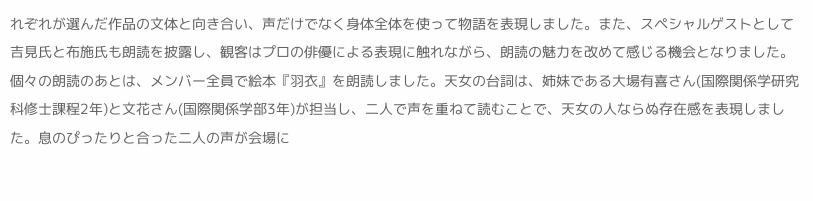れぞれが選んだ作品の文体と向き合い、声だけでなく身体全体を使って物語を表現しました。また、スペシャルゲストとして吉見氏と布施氏も朗読を披露し、観客はプロの俳優による表現に触れながら、朗読の魅力を改めて感じる機会となりました。
個々の朗読のあとは、メンバー全員で絵本『羽衣』を朗読しました。天女の台詞は、姉妹である大場有喜さん(国際関係学研究科修士課程2年)と文花さん(国際関係学部3年)が担当し、二人で声を重ねて読むことで、天女の人ならぬ存在感を表現しました。息のぴったりと合った二人の声が会場に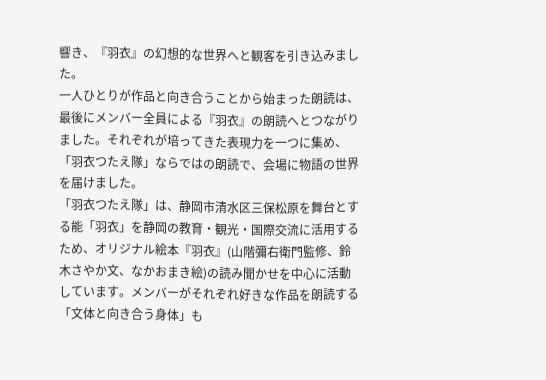響き、『羽衣』の幻想的な世界へと観客を引き込みました。
一人ひとりが作品と向き合うことから始まった朗読は、最後にメンバー全員による『羽衣』の朗読へとつながりました。それぞれが培ってきた表現力を一つに集め、「羽衣つたえ隊」ならではの朗読で、会場に物語の世界を届けました。
「羽衣つたえ隊」は、静岡市清水区三保松原を舞台とする能「羽衣」を静岡の教育・観光・国際交流に活用するため、オリジナル絵本『羽衣』(山階彌右衛門監修、鈴木さやか文、なかおまき絵)の読み聞かせを中心に活動しています。メンバーがそれぞれ好きな作品を朗読する「文体と向き合う身体」も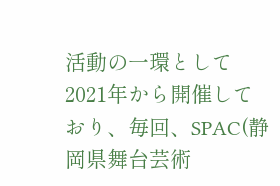活動の一環として2021年から開催しており、毎回、SPAC(静岡県舞台芸術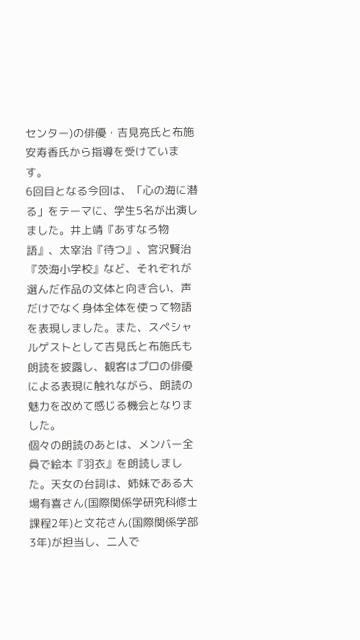センター)の俳優・吉見亮氏と布施安寿香氏から指導を受けています。
6回目となる今回は、「心の海に潜る」をテーマに、学生5名が出演しました。井上靖『あすなろ物語』、太宰治『待つ』、宮沢賢治『茨海小学校』など、それぞれが選んだ作品の文体と向き合い、声だけでなく身体全体を使って物語を表現しました。また、スペシャルゲストとして吉見氏と布施氏も朗読を披露し、観客はプロの俳優による表現に触れながら、朗読の魅力を改めて感じる機会となりました。
個々の朗読のあとは、メンバー全員で絵本『羽衣』を朗読しました。天女の台詞は、姉妹である大場有喜さん(国際関係学研究科修士課程2年)と文花さん(国際関係学部3年)が担当し、二人で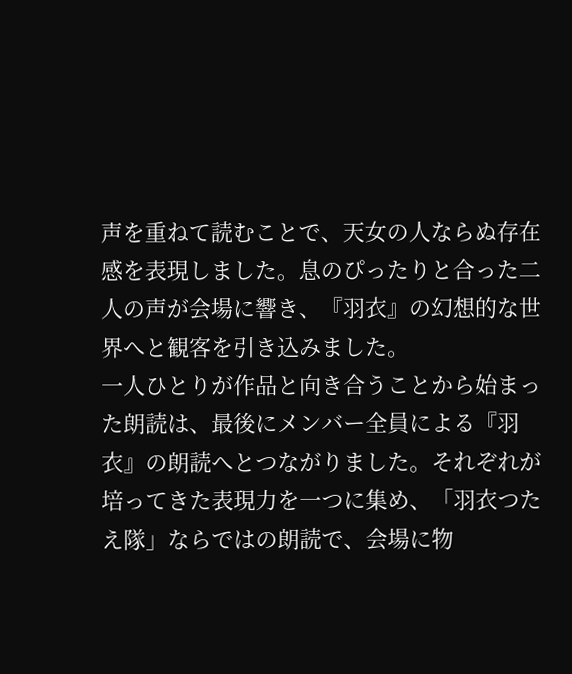声を重ねて読むことで、天女の人ならぬ存在感を表現しました。息のぴったりと合った二人の声が会場に響き、『羽衣』の幻想的な世界へと観客を引き込みました。
一人ひとりが作品と向き合うことから始まった朗読は、最後にメンバー全員による『羽衣』の朗読へとつながりました。それぞれが培ってきた表現力を一つに集め、「羽衣つたえ隊」ならではの朗読で、会場に物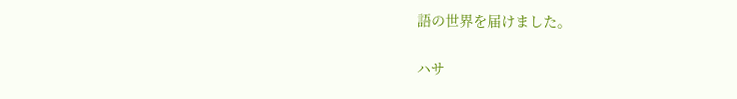語の世界を届けました。

ハサ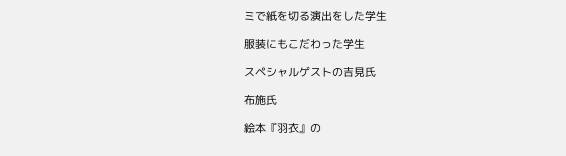ミで紙を切る演出をした学生

服装にもこだわった学生

スペシャルゲストの吉見氏

布施氏

絵本『羽衣』の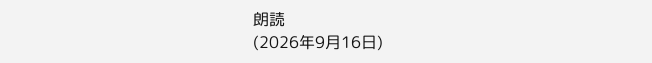朗読
(2026年9月16日)